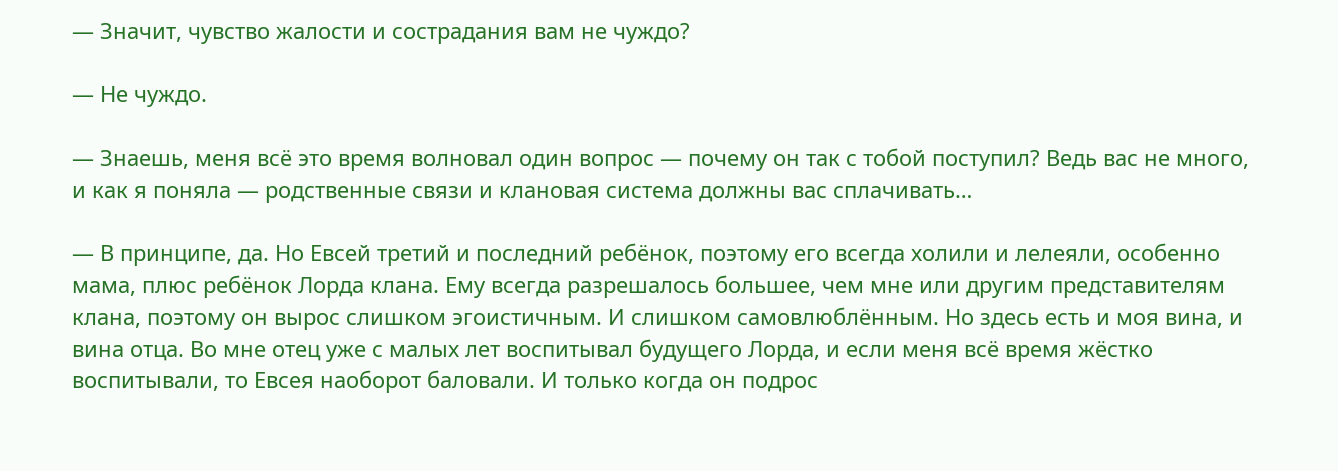— Значит, чувство жалости и сострадания вам не чуждо?

— Не чуждо.

— Знаешь, меня всё это время волновал один вопрос — почему он так с тобой поступил? Ведь вас не много, и как я поняла — родственные связи и клановая система должны вас сплачивать…

— В принципе, да. Но Евсей третий и последний ребёнок, поэтому его всегда холили и лелеяли, особенно мама, плюс ребёнок Лорда клана. Ему всегда разрешалось большее, чем мне или другим представителям клана, поэтому он вырос слишком эгоистичным. И слишком самовлюблённым. Но здесь есть и моя вина, и вина отца. Во мне отец уже с малых лет воспитывал будущего Лорда, и если меня всё время жёстко воспитывали, то Евсея наоборот баловали. И только когда он подрос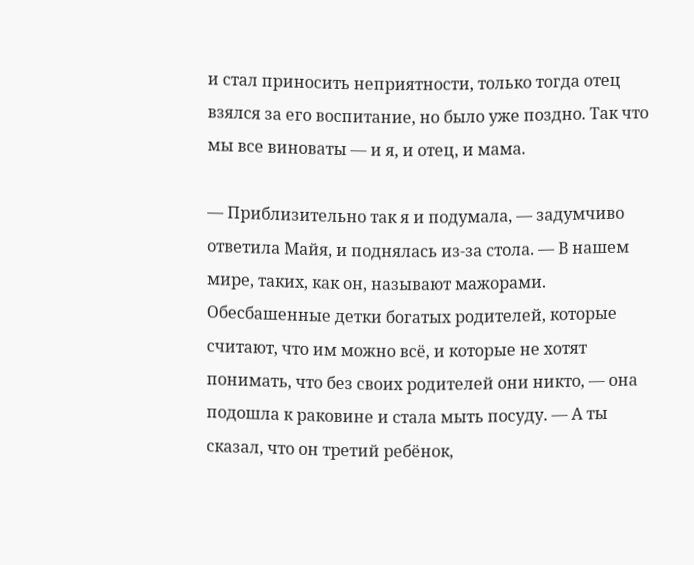и стал приносить неприятности, только тогда отец взялся за его воспитание, но было уже поздно. Так что мы все виноваты — и я, и отец, и мама.

— Приблизительно так я и подумала, — задумчиво ответила Майя, и поднялась из-за стола. — В нашем мире, таких, как он, называют мажорами. Обесбашенные детки богатых родителей, которые считают, что им можно всё, и которые не хотят понимать, что без своих родителей они никто, — она подошла к раковине и стала мыть посуду. — А ты сказал, что он третий ребёнок,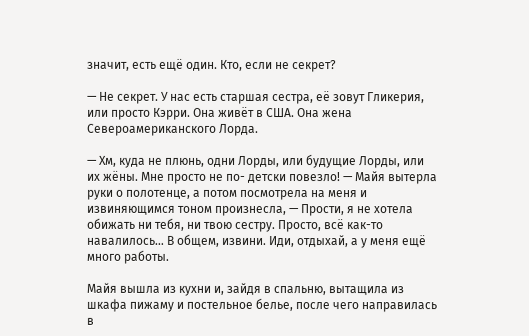значит, есть ещё один. Кто, если не секрет?

— Не секрет. У нас есть старшая сестра, её зовут Гликерия, или просто Кэрри. Она живёт в США. Она жена Североамериканского Лорда.

— Хм, куда не плюнь, одни Лорды, или будущие Лорды, или их жёны. Мне просто не по- детски повезло! — Майя вытерла руки о полотенце, а потом посмотрела на меня и извиняющимся тоном произнесла, — Прости, я не хотела обижать ни тебя, ни твою сестру. Просто, всё как-то навалилось… В общем, извини. Иди, отдыхай, а у меня ещё много работы.

Майя вышла из кухни и, зайдя в спальню, вытащила из шкафа пижаму и постельное белье, после чего направилась в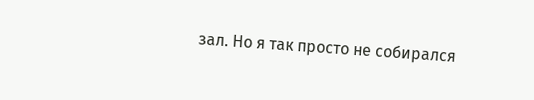зал. Но я так просто не собирался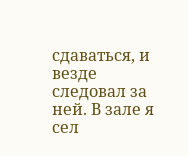сдаваться, и везде следовал за ней. В зале я сел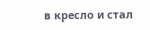в кресло и стал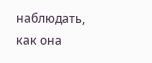наблюдать, как она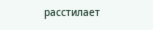расстилает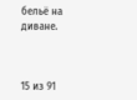бельё на диване.



15 из 91